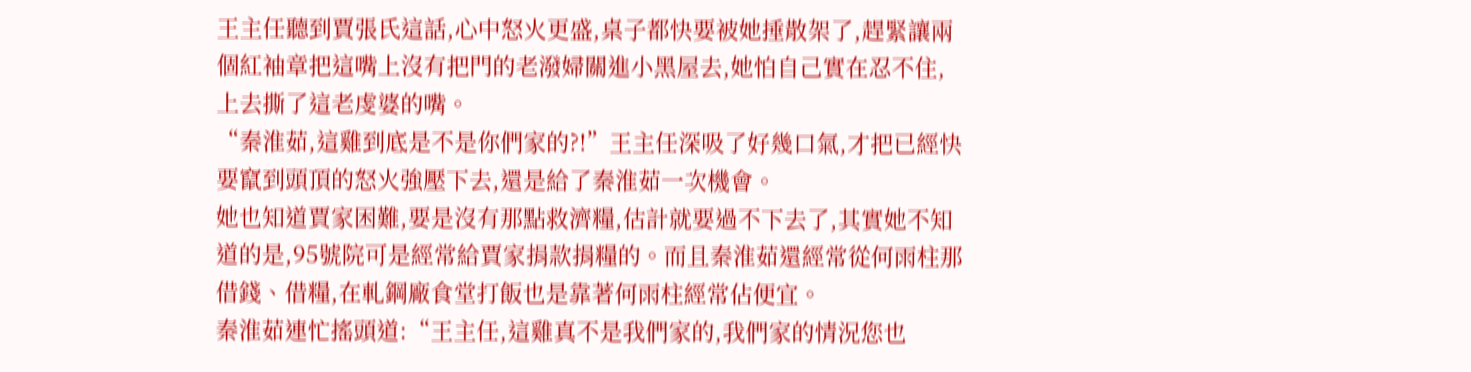王主任聽到賈張氏這話,心中怒火更盛,桌子都快要被她捶散架了,趕緊讓兩個紅袖章把這嘴上沒有把門的老潑婦關進小黑屋去,她怕自己實在忍不住,上去撕了這老虔婆的嘴。
“秦淮茹,這雞到底是不是你們家的?!”王主任深吸了好幾口氣,才把已經快要竄到頭頂的怒火強壓下去,還是給了秦淮茹一次機會。
她也知道賈家困難,要是沒有那點救濟糧,估計就要過不下去了,其實她不知道的是,95號院可是經常給賈家捐款捐糧的。而且秦淮茹還經常從何雨柱那借錢、借糧,在軋鋼廠食堂打飯也是靠著何雨柱經常佔便宜。
秦淮茹連忙搖頭道:“王主任,這雞真不是我們家的,我們家的情況您也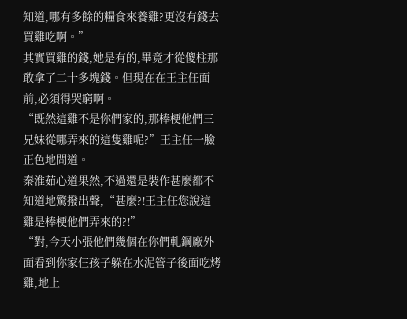知道,哪有多餘的糧食來養雞?更沒有錢去買雞吃啊。”
其實買雞的錢,她是有的,畢竟才從傻柱那敢拿了二十多塊錢。但現在在王主任面前,必須得哭窮啊。
“既然這雞不是你們家的,那棒梗他們三兄妹從哪弄來的這隻雞呢?”王主任一臉正色地問道。
秦淮茹心道果然,不過還是裝作甚麼都不知道地驚撥出聲,“甚麼?!王主任您說這雞是棒梗他們弄來的?!”
“對,今天小張他們幾個在你們軋鋼廠外面看到你家仨孩子躲在水泥管子後面吃烤雞,地上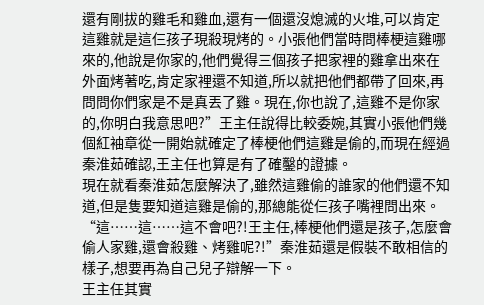還有剛拔的雞毛和雞血,還有一個還沒熄滅的火堆,可以肯定這雞就是這仨孩子現殺現烤的。小張他們當時問棒梗這雞哪來的,他說是你家的,他們覺得三個孩子把家裡的雞拿出來在外面烤著吃,肯定家裡還不知道,所以就把他們都帶了回來,再問問你們家是不是真丟了雞。現在,你也說了,這雞不是你家的,你明白我意思吧?”王主任說得比較委婉,其實小張他們幾個紅袖章從一開始就確定了棒梗他們這雞是偷的,而現在經過秦淮茹確認,王主任也算是有了確鑿的證據。
現在就看秦淮茹怎麼解決了,雖然這雞偷的誰家的他們還不知道,但是隻要知道這雞是偷的,那總能從仨孩子嘴裡問出來。
“這……這……這不會吧?!王主任,棒梗他們還是孩子,怎麼會偷人家雞,還會殺雞、烤雞呢?!”秦淮茹還是假裝不敢相信的樣子,想要再為自己兒子辯解一下。
王主任其實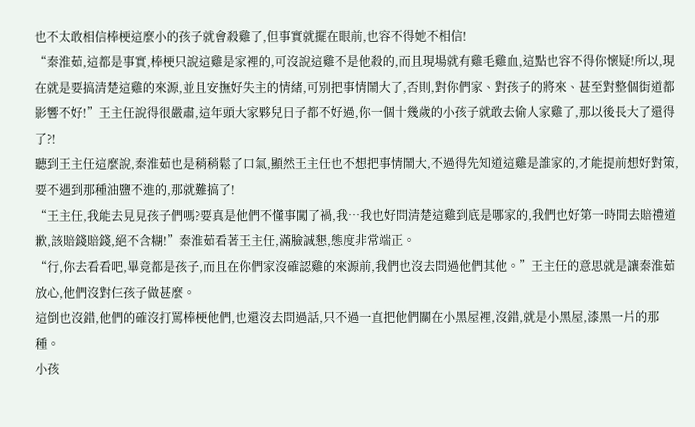也不太敢相信棒梗這麼小的孩子就會殺雞了,但事實就擺在眼前,也容不得她不相信!
“秦淮茹,這都是事實,棒梗只說這雞是家裡的,可沒說這雞不是他殺的,而且現場就有雞毛雞血,這點也容不得你懷疑!所以,現在就是要搞清楚這雞的來源,並且安撫好失主的情緒,可別把事情鬧大了,否則,對你們家、對孩子的將來、甚至對整個街道都影響不好!”王主任說得很嚴肅,這年頭大家夥兒日子都不好過,你一個十幾歲的小孩子就敢去偷人家雞了,那以後長大了還得了?!
聽到王主任這麼說,秦淮茹也是稍稍鬆了口氣,顯然王主任也不想把事情鬧大,不過得先知道這雞是誰家的,才能提前想好對策,要不遇到那種油鹽不進的,那就難搞了!
“王主任,我能去見見孩子們嗎?要真是他們不懂事闖了禍,我…我也好問清楚這雞到底是哪家的,我們也好第一時間去賠禮道歉,該賠錢賠錢,絕不含糊!”秦淮茹看著王主任,滿臉誠懇,態度非常端正。
“行,你去看看吧,畢竟都是孩子,而且在你們家沒確認雞的來源前,我們也沒去問過他們其他。”王主任的意思就是讓秦淮茹放心,他們沒對仨孩子做甚麼。
這倒也沒錯,他們的確沒打罵棒梗他們,也還沒去問過話,只不過一直把他們關在小黑屋裡,沒錯,就是小黑屋,漆黑一片的那種。
小孩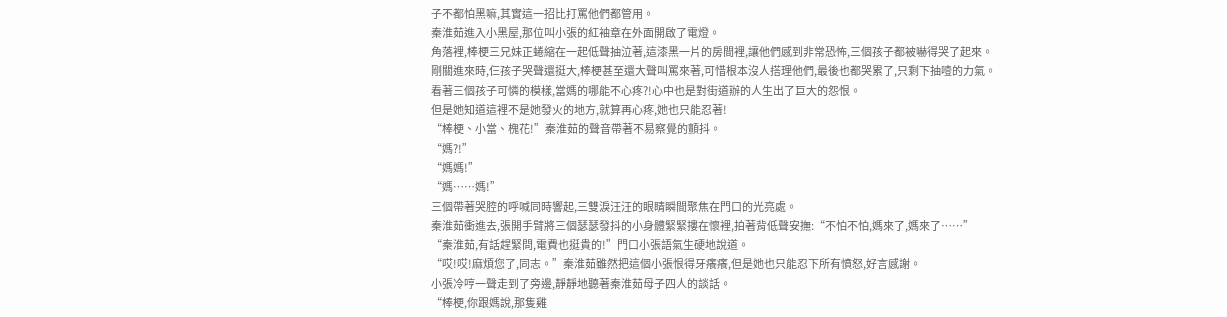子不都怕黑嘛,其實這一招比打罵他們都管用。
秦淮茹進入小黑屋,那位叫小張的紅袖章在外面開啟了電燈。
角落裡,棒梗三兄妹正蜷縮在一起低聲抽泣著,這漆黑一片的房間裡,讓他們感到非常恐怖,三個孩子都被嚇得哭了起來。
剛關進來時,仨孩子哭聲還挺大,棒梗甚至還大聲叫罵來著,可惜根本沒人搭理他們,最後也都哭累了,只剩下抽噎的力氣。
看著三個孩子可憐的模樣,當媽的哪能不心疼?!心中也是對街道辦的人生出了巨大的怨恨。
但是她知道這裡不是她發火的地方,就算再心疼,她也只能忍著!
“棒梗、小當、槐花!”秦淮茹的聲音帶著不易察覺的顫抖。
“媽?!”
“媽媽!”
“媽……媽!”
三個帶著哭腔的呼喊同時響起,三雙淚汪汪的眼睛瞬間聚焦在門口的光亮處。
秦淮茹衝進去,張開手臂將三個瑟瑟發抖的小身體緊緊摟在懷裡,拍著背低聲安撫:“不怕不怕,媽來了,媽來了……”
“秦淮茹,有話趕緊問,電費也挺貴的!”門口小張語氣生硬地說道。
“哎!哎!麻煩您了,同志。”秦淮茹雖然把這個小張恨得牙癢癢,但是她也只能忍下所有憤怒,好言感謝。
小張冷哼一聲走到了旁邊,靜靜地聽著秦淮茹母子四人的談話。
“棒梗,你跟媽說,那隻雞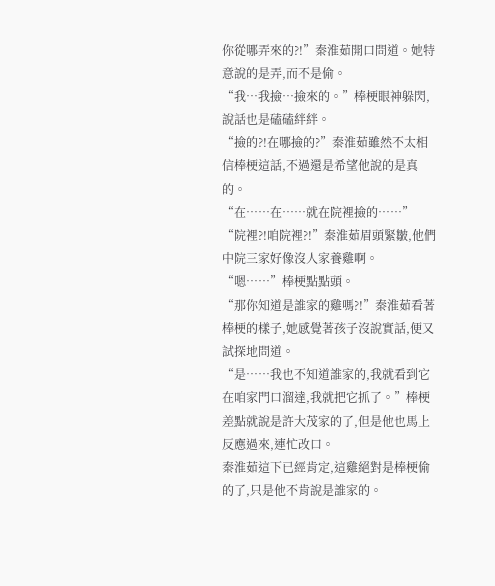你從哪弄來的?!”秦淮茹開口問道。她特意說的是弄,而不是偷。
“我…我撿…撿來的。”棒梗眼神躲閃,說話也是磕磕絆絆。
“撿的?!在哪撿的?”秦淮茹雖然不太相信棒梗這話,不過還是希望他說的是真的。
“在……在……就在院裡撿的……”
“院裡?!咱院裡?!”秦淮茹眉頭緊皺,他們中院三家好像沒人家養雞啊。
“嗯……”棒梗點點頭。
“那你知道是誰家的雞嗎?!”秦淮茹看著棒梗的樣子,她感覺著孩子沒說實話,便又試探地問道。
“是……我也不知道誰家的,我就看到它在咱家門口溜達,我就把它抓了。”棒梗差點就說是許大茂家的了,但是他也馬上反應過來,連忙改口。
秦淮茹這下已經肯定,這雞絕對是棒梗偷的了,只是他不肯說是誰家的。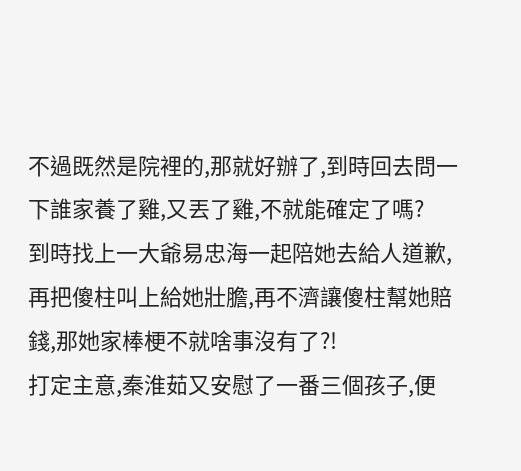不過既然是院裡的,那就好辦了,到時回去問一下誰家養了雞,又丟了雞,不就能確定了嗎?
到時找上一大爺易忠海一起陪她去給人道歉,再把傻柱叫上給她壯膽,再不濟讓傻柱幫她賠錢,那她家棒梗不就啥事沒有了?!
打定主意,秦淮茹又安慰了一番三個孩子,便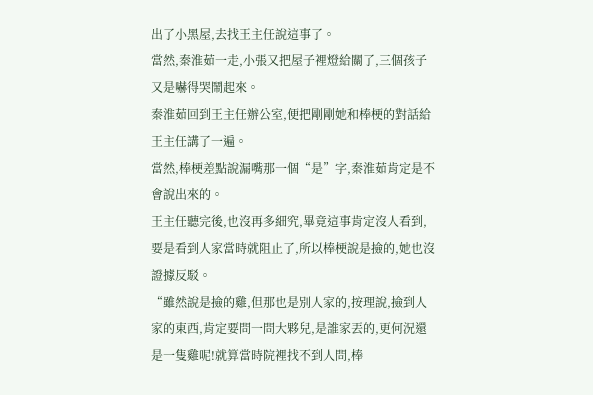出了小黑屋,去找王主任說這事了。
當然,秦淮茹一走,小張又把屋子裡燈給關了,三個孩子又是嚇得哭鬧起來。
秦淮茹回到王主任辦公室,便把剛剛她和棒梗的對話給王主任講了一遍。
當然,棒梗差點說漏嘴那一個“是”字,秦淮茹肯定是不會說出來的。
王主任聽完後,也沒再多細究,畢竟這事肯定沒人看到,要是看到人家當時就阻止了,所以棒梗說是撿的,她也沒證據反駁。
“雖然說是撿的雞,但那也是別人家的,按理說,撿到人家的東西,肯定要問一問大夥兒,是誰家丟的,更何況還是一隻雞呢!就算當時院裡找不到人問,棒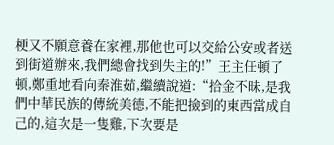梗又不願意養在家裡,那他也可以交給公安或者送到街道辦來,我們總會找到失主的!”王主任頓了頓,鄭重地看向秦淮茹,繼續說道:“拾金不昧,是我們中華民族的傳統美德,不能把撿到的東西當成自己的,這次是一隻雞,下次要是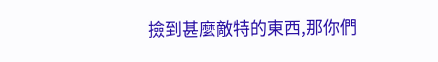撿到甚麼敵特的東西,那你們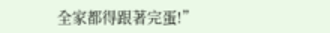全家都得跟著完蛋!”